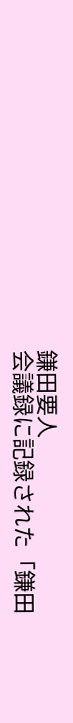鎌田要人
会議録に記録された「鎌田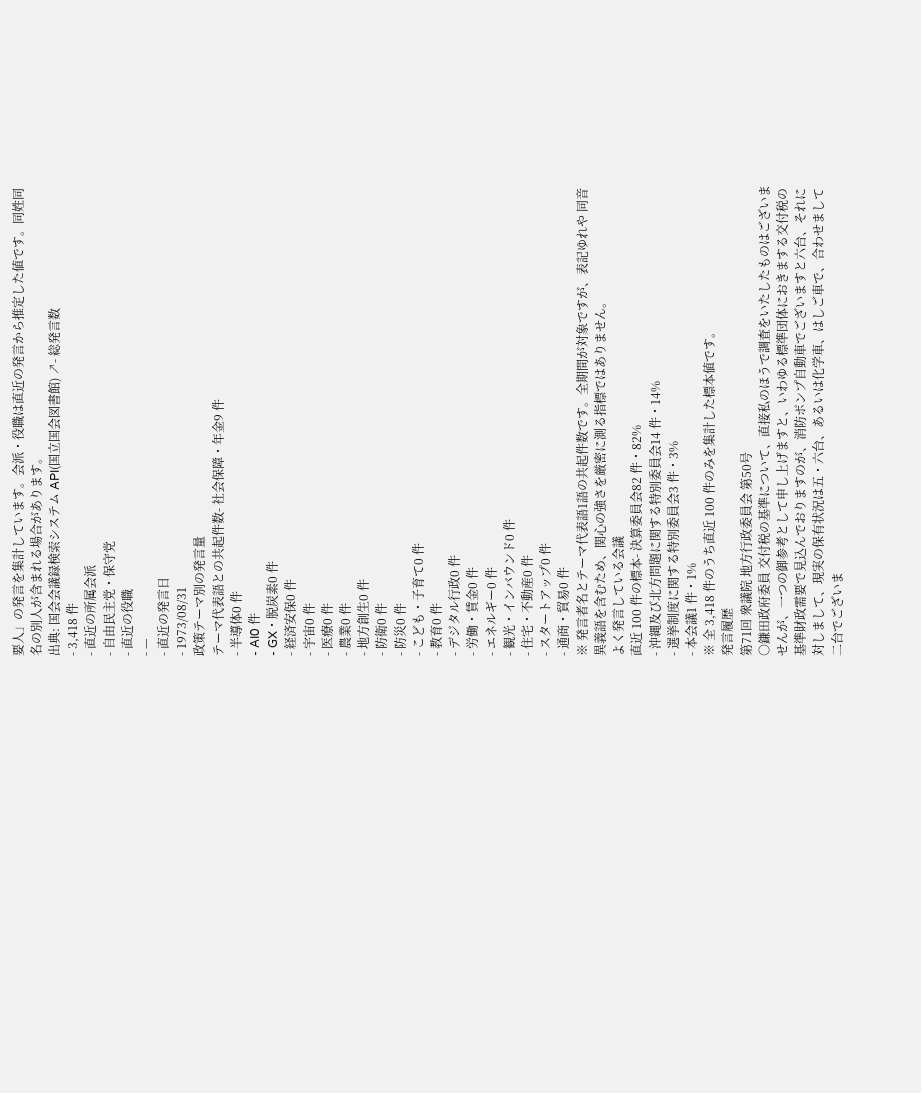要人」の発言を集計しています。会派・役職は直近の発言から推定した値です。同姓同名の別人が含まれる場合があります。
出典: 国会会議録検索システム API(国立国会図書館) ↗- 総発言数
- 3,418 件
- 直近の所属会派
- 自由民主党・保守党
- 直近の役職
- —
- 直近の発言日
- 1973/08/31
政策テーマ別の発言量
テーマ代表語との共起件数- 社会保障・年金9 件
- 半導体0 件
- AI0 件
- GX・脱炭素0 件
- 経済安保0 件
- 宇宙0 件
- 医療0 件
- 農業0 件
- 地方創生0 件
- 防衛0 件
- 防災0 件
- こども・子育て0 件
- 教育0 件
- デジタル行政0 件
- 労働・賃金0 件
- エネルギー0 件
- 観光・インバウンド0 件
- 住宅・不動産0 件
- スタートアップ0 件
- 通商・貿易0 件
※ 発言者名とテーマ代表語1語の共起件数です。全期間が対象ですが、表記ゆれや 同音異義語を含むため、関心の強さを厳密に測る指標ではありません。
よく発言している会議
直近 100 件の標本- 決算委員会82 件・82%
- 沖縄及び北方問題に関する特別委員会14 件・14%
- 選挙制度に関する特別委員会3 件・3%
- 本会議1 件・1%
※ 全 3,418 件のうち直近 100 件のみを集計した標本値です。
発言履歴
第71回 衆議院 地方行政委員会 第50号
○鎌田政府委員 交付税の基準について、直接私のほうで調査をいたしたものはございませんが、一つの御参考として申し上げますと、いわゆる標準団体におきまする交付税の基準財政需要で見込んでおりますのが、消防ポンプ自動車でございますと六台、それに対しまして、現実の保有状況は五・六台、あるいは化学車、はしご車で、合わせまして二台でございま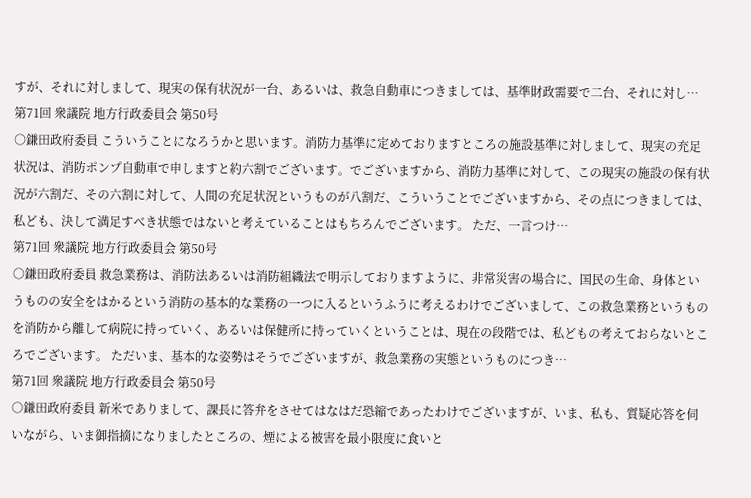すが、それに対しまして、現実の保有状況が一台、あるいは、救急自動車につきましては、基準財政需要で二台、それに対し…
第71回 衆議院 地方行政委員会 第50号
○鎌田政府委員 こういうことになろうかと思います。消防力基準に定めておりますところの施設基準に対しまして、現実の充足状況は、消防ポンプ自動車で申しますと約六割でございます。でございますから、消防力基準に対して、この現実の施設の保有状況が六割だ、その六割に対して、人間の充足状況というものが八割だ、こういうことでございますから、その点につきましては、私ども、決して満足すべき状態ではないと考えていることはもちろんでございます。 ただ、一言つけ…
第71回 衆議院 地方行政委員会 第50号
○鎌田政府委員 救急業務は、消防法あるいは消防組織法で明示しておりますように、非常災害の場合に、国民の生命、身体というものの安全をはかるという消防の基本的な業務の一つに入るというふうに考えるわけでございまして、この救急業務というものを消防から離して病院に持っていく、あるいは保健所に持っていくということは、現在の段階では、私どもの考えておらないところでございます。 ただいま、基本的な姿勢はそうでございますが、救急業務の実態というものにつき…
第71回 衆議院 地方行政委員会 第50号
○鎌田政府委員 新米でありまして、課長に答弁をさせてはなはだ恐縮であったわけでございますが、いま、私も、質疑応答を伺いながら、いま御指摘になりましたところの、煙による被害を最小限度に食いと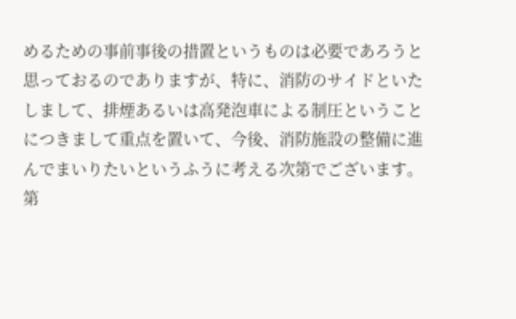めるための事前事後の措置というものは必要であろうと思っておるのでありますが、特に、消防のサイドといたしまして、排煙あるいは高発泡車による制圧ということにつきまして重点を置いて、今後、消防施設の整備に進んでまいりたいというふうに考える次第でございます。
第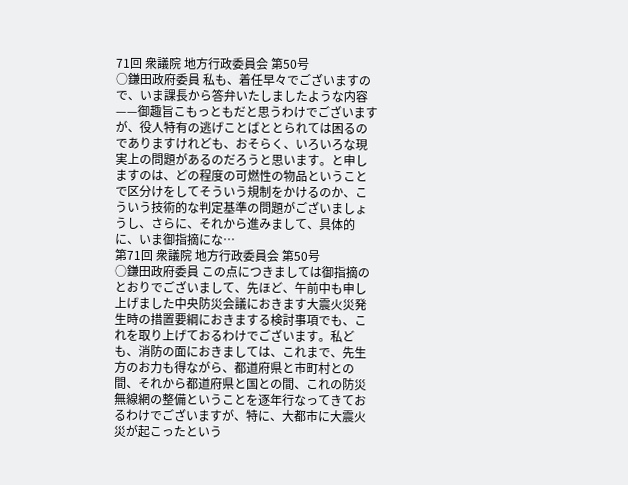71回 衆議院 地方行政委員会 第50号
○鎌田政府委員 私も、着任早々でございますので、いま課長から答弁いたしましたような内容——御趣旨こもっともだと思うわけでございますが、役人特有の逃げことばととられては困るのでありますけれども、おそらく、いろいろな現実上の問題があるのだろうと思います。と申しますのは、どの程度の可燃性の物品ということで区分けをしてそういう規制をかけるのか、こういう技術的な判定基準の問題がございましょうし、さらに、それから進みまして、具体的に、いま御指摘にな…
第71回 衆議院 地方行政委員会 第50号
○鎌田政府委員 この点につきましては御指摘のとおりでございまして、先ほど、午前中も申し上げました中央防災会議におきます大震火災発生時の措置要綱におきまする検討事項でも、これを取り上げておるわけでございます。私ども、消防の面におきましては、これまで、先生方のお力も得ながら、都道府県と市町村との間、それから都道府県と国との間、これの防災無線網の整備ということを逐年行なってきておるわけでございますが、特に、大都市に大震火災が起こったという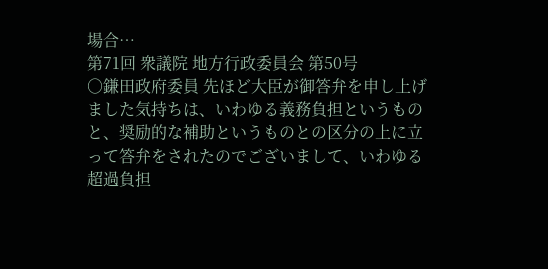場合…
第71回 衆議院 地方行政委員会 第50号
○鎌田政府委員 先ほど大臣が御答弁を申し上げました気持ちは、いわゆる義務負担というものと、奨励的な補助というものとの区分の上に立って答弁をされたのでございまして、いわゆる超過負担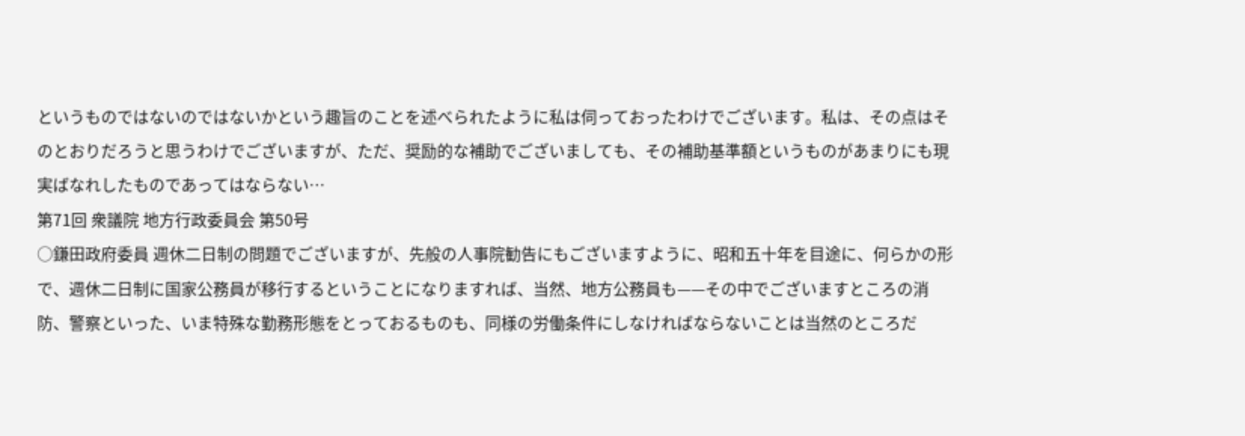というものではないのではないかという趣旨のことを述べられたように私は伺っておったわけでございます。私は、その点はそのとおりだろうと思うわけでございますが、ただ、奨励的な補助でございましても、その補助基準額というものがあまりにも現実ばなれしたものであってはならない…
第71回 衆議院 地方行政委員会 第50号
○鎌田政府委員 週休二日制の問題でございますが、先般の人事院勧告にもございますように、昭和五十年を目途に、何らかの形で、週休二日制に国家公務員が移行するということになりますれば、当然、地方公務員も——その中でございますところの消防、警察といった、いま特殊な勤務形態をとっておるものも、同様の労働条件にしなければならないことは当然のところだ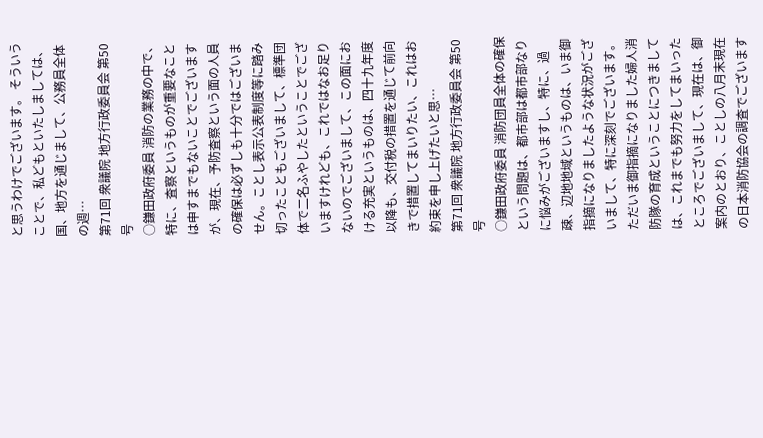と思うわけでございます。 そういうことで、私どもといたしましては、国、地方を通じまして、公務員全体の週…
第71回 衆議院 地方行政委員会 第50号
○鎌田政府委員 消防の業務の中で、特に、査察というものが重要なことは申すまでもないことでございますが、現在、予防査察という面の人員の確保は必ずしも十分ではございません。ことし表示公表制度等に踏み切ったこともございまして、標準団体で二名ふやしたということでございますけれども、これではなお足りないのでございまして、この面における充実というものは、四十九年度以降も、交付税の措置を通じて前向きで措置してまいりたい、これはお約束を申し上げたいと思…
第71回 衆議院 地方行政委員会 第50号
○鎌田政府委員 消防団員全体の確保という問題は、都市部は都市部なりに悩みがございますし、特に、過疎、辺地地域というものは、いま御指摘になりましたような状況がございまして、特に深刻でございます。 ただいま御指摘になりました婦人消防隊の育成ということにつきましては、これまでも努力をしてまいったところでございまして、現在は、御案内のとおり、ことしの八月末現在の日本消防協会の調査でございます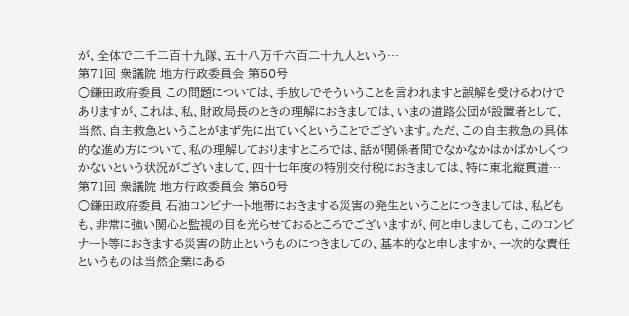が、全体で二千二百十九隊、五十八万千六百二十九人という…
第71回 衆議院 地方行政委員会 第50号
○鎌田政府委員 この問題については、手放しでそういうことを言われますと誤解を受けるわけでありますが、これは、私、財政局長のときの理解におきましては、いまの道路公団が設置者として、当然、自主救急ということがまず先に出ていくということでございます。ただ、この自主救急の具体的な進め方について、私の理解しておりますところでは、話が関係者間でなかなかはかばかしくつかないという状況がございまして、四十七年度の特別交付税におきましては、特に東北縦貫道…
第71回 衆議院 地方行政委員会 第50号
○鎌田政府委員 石油コンビナート地帯におきまする災害の発生ということにつきましては、私どもも、非常に強い関心と監視の目を光らせておるところでございますが、何と申しましても、このコンビナート等におきまする災害の防止というものにつきましての、基本的なと申しますか、一次的な責任というものは当然企業にある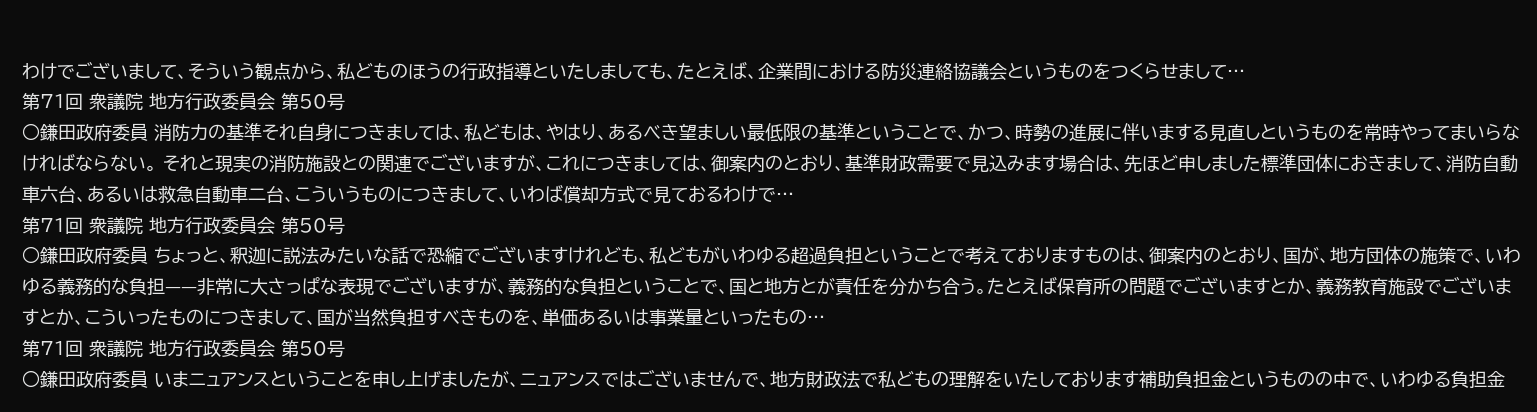わけでございまして、そういう観点から、私どものほうの行政指導といたしましても、たとえば、企業間における防災連絡協議会というものをつくらせまして…
第71回 衆議院 地方行政委員会 第50号
○鎌田政府委員 消防力の基準それ自身につきましては、私どもは、やはり、あるべき望ましい最低限の基準ということで、かつ、時勢の進展に伴いまする見直しというものを常時やってまいらなければならない。 それと現実の消防施設との関連でございますが、これにつきましては、御案内のとおり、基準財政需要で見込みます場合は、先ほど申しました標準団体におきまして、消防自動車六台、あるいは救急自動車二台、こういうものにつきまして、いわば償却方式で見ておるわけで…
第71回 衆議院 地方行政委員会 第50号
○鎌田政府委員 ちょっと、釈迦に説法みたいな話で恐縮でございますけれども、私どもがいわゆる超過負担ということで考えておりますものは、御案内のとおり、国が、地方団体の施策で、いわゆる義務的な負担——非常に大さっぱな表現でございますが、義務的な負担ということで、国と地方とが責任を分かち合う。たとえば保育所の問題でございますとか、義務教育施設でございますとか、こういったものにつきまして、国が当然負担すべきものを、単価あるいは事業量といったもの…
第71回 衆議院 地方行政委員会 第50号
○鎌田政府委員 いまニュアンスということを申し上げましたが、ニュアンスではございませんで、地方財政法で私どもの理解をいたしております補助負担金というものの中で、いわゆる負担金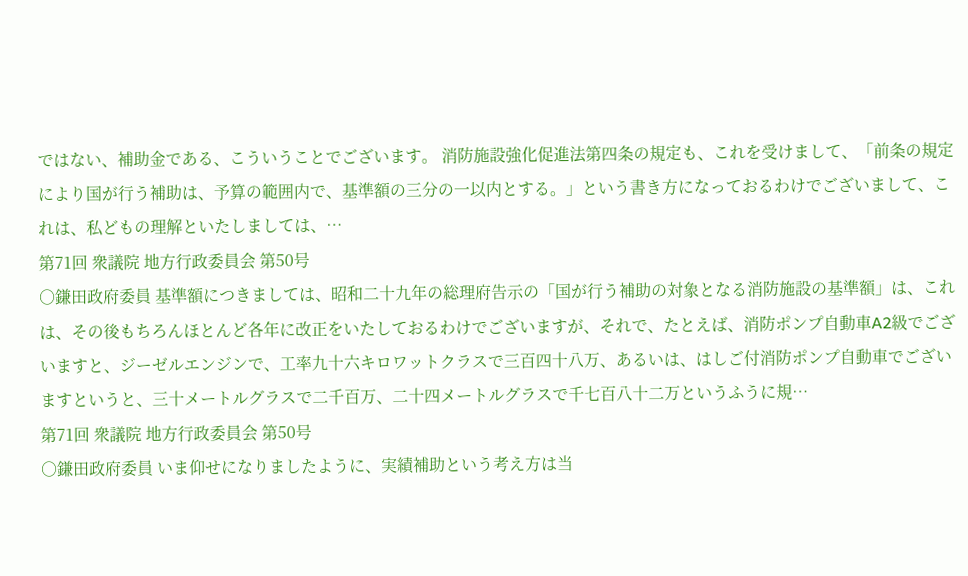ではない、補助金である、こういうことでございます。 消防施設強化促進法第四条の規定も、これを受けまして、「前条の規定により国が行う補助は、予算の範囲内で、基準額の三分の一以内とする。」という書き方になっておるわけでございまして、これは、私どもの理解といたしましては、…
第71回 衆議院 地方行政委員会 第50号
○鎌田政府委員 基準額につきましては、昭和二十九年の総理府告示の「国が行う補助の対象となる消防施設の基準額」は、これは、その後もちろんほとんど各年に改正をいたしておるわけでございますが、それで、たとえば、消防ポンプ自動車A2級でございますと、ジーゼルエンジンで、工率九十六キロワットクラスで三百四十八万、あるいは、はしご付消防ポンプ自動車でございますというと、三十メートルグラスで二千百万、二十四メートルグラスで千七百八十二万というふうに規…
第71回 衆議院 地方行政委員会 第50号
○鎌田政府委員 いま仰せになりましたように、実績補助という考え方は当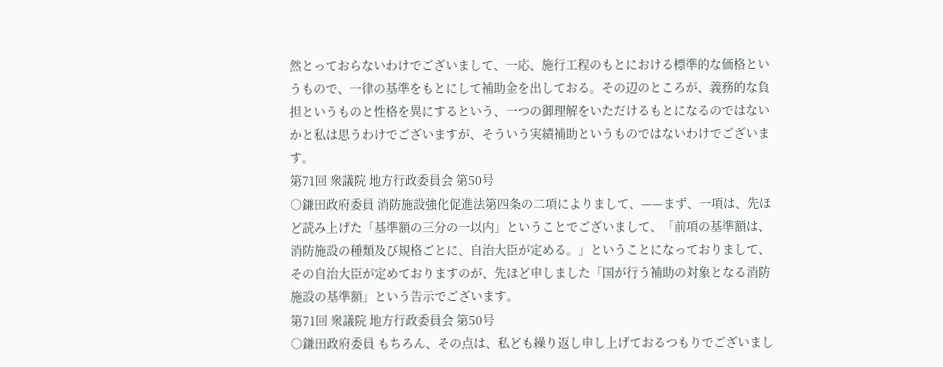然とっておらないわけでございまして、一応、施行工程のもとにおける標準的な価格というもので、一律の基準をもとにして補助金を出しておる。その辺のところが、義務的な負担というものと性格を異にするという、一つの御理解をいただけるもとになるのではないかと私は思うわけでございますが、そういう実績補助というものではないわけでございます。
第71回 衆議院 地方行政委員会 第50号
○鎌田政府委員 消防施設強化促進法第四条の二項によりまして、——まず、一項は、先ほど読み上げた「基準額の三分の一以内」ということでございまして、「前項の基準額は、消防施設の種類及び規格ごとに、自治大臣が定める。」ということになっておりまして、その自治大臣が定めておりますのが、先ほど申しました「国が行う補助の対象となる消防施設の基準額」という告示でございます。
第71回 衆議院 地方行政委員会 第50号
○鎌田政府委員 もちろん、その点は、私ども繰り返し申し上げておるつもりでございまし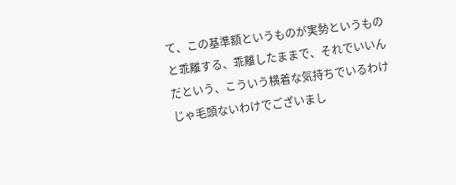て、この基準額というものが実勢というものと乖離する、乖離したままで、それでいいんだという、こういう横着な気持ちでいるわけじゃ毛頭ないわけでございまし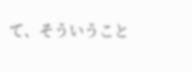て、そういうこと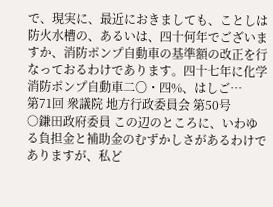で、現実に、最近におきましても、ことしは防火水槽の、あるいは、四十何年でございますか、消防ポンプ自動車の基準額の改正を行なっておるわけであります。四十七年に化学消防ポンプ自動車二〇・四%、はしご…
第71回 衆議院 地方行政委員会 第50号
○鎌田政府委員 この辺のところに、いわゆる負担金と補助金のむずかしさがあるわけでありますが、私ど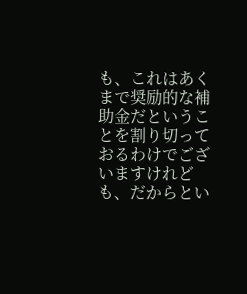も、これはあくまで奨励的な補助金だということを割り切っておるわけでございますけれども、だからとい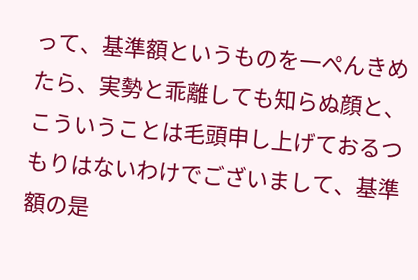って、基準額というものを一ぺんきめたら、実勢と乖離しても知らぬ顔と、こういうことは毛頭申し上げておるつもりはないわけでございまして、基準額の是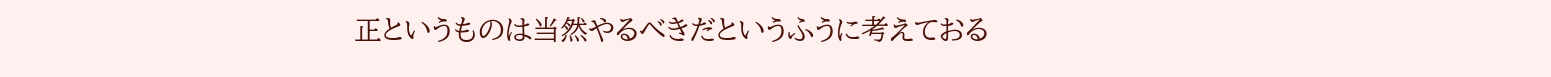正というものは当然やるべきだというふうに考えておる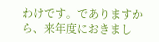わけです。でありますから、来年度におきまし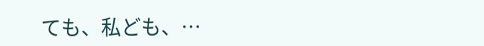ても、私ども、…